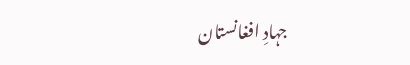جہادِ افغانستان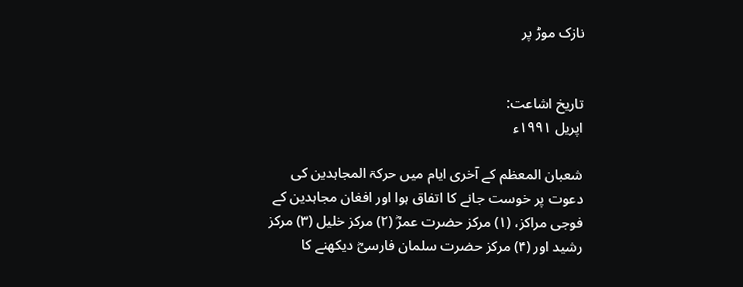نازک موڑ پر


تاریخ اشاعت:
اپریل ۱۹۹۱ء

شعبان المعظم کے آخری ایام میں حرکۃ المجاہدین کی دعوت پر خوست جانے کا اتفاق ہوا اور افغان مجاہدین کے فوجی مراکز، (۱) مرکز حضرت عمرؓ (۲) مرکز خلیل (۳) مرکز رشید اور (۴) مرکز حضرت سلمان فارسیؓ دیکھنے کا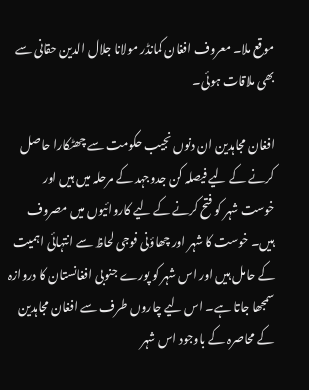موقع ملا۔ معروف افغان کمانڈر مولانا جلال الدین حقانی سے بھی ملاقات ہوئی۔

افغان مجاہدین ان دنوں نجیب حکومت سے چھٹکارا حاصل کرنے کے لیے فیصلہ کن جدوجہد کے مرحلہ میں ہیں اور خوست شہر کو فتح کرنے کے لیے کاروائیوں میں مصروف ہیں۔ خوست کا شہر اور چھاؤنی فوجی لحاظ سے انتہائی اہمیت کے حامل ہیں اور اس شہر کو پورے جنوبی افغانستان کا دروازہ سمجھا جاتا ہے۔ اس لیے چاروں طرف سے افغان مجاہدین کے محاصرہ کے باوجود اس شہر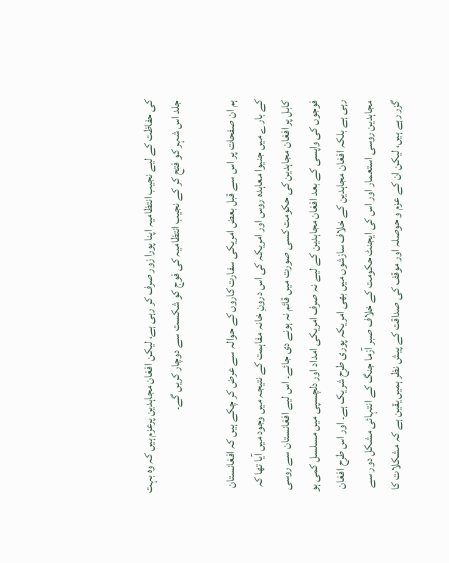کی حفاظت کے لیے نجیب انتظامیہ اپنا پورا زور صرف کر رہی ہے، لیکن افغان مجاہدین پرعزم ہیں کہ وہ بہت جلد اس شہر کو فتح کر کے نجیب انتظامیہ کی فوج کو شکست سے دوچار کریں گے۔

ہم ان صفحات پر اس سے قبل بعض امریکی سفارت کاروں کے حوالہ سے عرض کر چکے ہیں کہ افغانستان کے بارے میں جنیوا معاہدہ روس اور امریکہ کی اس درونِ خانہ مفاہمت کے نتیجہ میں وجود میں آیا تھا کہ کابل پر افغان مجاہدین کی حکومت کسی صورت میں قائم نہ ہونے دی جائے۔ اس لیے افغانستان سے روسی فوجوں کی واپسی کے بعد افغان مجاہدین کے لیے نہ صرف امریکی امداد اور دلچسپی میں مسلسل کمی ہو رہی ہے بلکہ افغان مجاہدین کے خلاف سازشوں میں بھی امریکہ پوری طرح شریک ہے۔ اور اس طرح افغان مجاہدین روسی استعمار اور اس کی ایجنٹ حکومت کے خلاف صبر آزما جنگ کے انتہائی مشکل دور سے گزر رہے ہیں، لیکن ان کے عزم و حوصلہ اور موقف کی صداقت کے پیش نظر ہمیں یقین ہے کہ مشکلات کا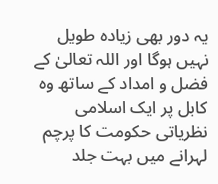یہ دور بھی زیادہ طویل نہیں ہوگا اور اللہ تعالیٰ کے فضل و امداد کے ساتھ وہ کابل پر ایک اسلامی نظریاتی حکومت کا پرچم لہرانے میں بہت جلد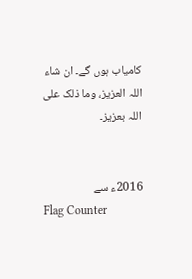کامیاب ہوں گے۔ ان شاء اللہ العزیز، وما ذلک علی اللہ بعزیز۔


2016ء سے
Flag Counter